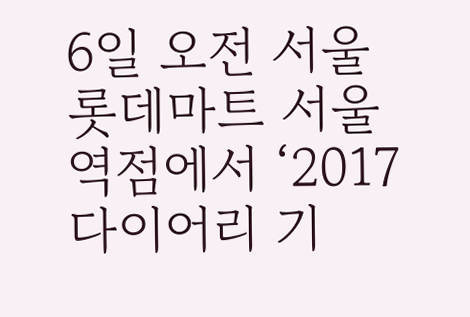6일 오전 서울 롯데마트 서울역점에서 ‘2017 다이어리 기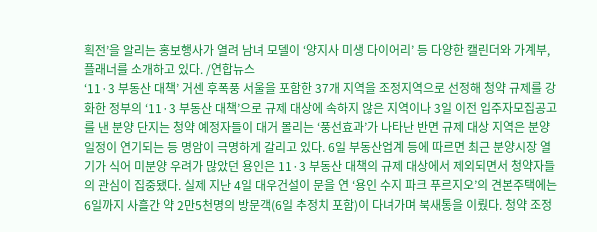획전’을 알리는 홍보행사가 열려 남녀 모델이 ‘양지사 미생 다이어리’ 등 다양한 캘린더와 가계부,플래너를 소개하고 있다. /연합뉴스
‘11·3 부동산 대책’ 거센 후폭풍 서울을 포함한 37개 지역을 조정지역으로 선정해 청약 규제를 강화한 정부의 ‘11·3 부동산 대책’으로 규제 대상에 속하지 않은 지역이나 3일 이전 입주자모집공고를 낸 분양 단지는 청약 예정자들이 대거 몰리는 ‘풍선효과’가 나타난 반면 규제 대상 지역은 분양일정이 연기되는 등 명암이 극명하게 갈리고 있다. 6일 부동산업계 등에 따르면 최근 분양시장 열기가 식어 미분양 우려가 많았던 용인은 11·3 부동산 대책의 규제 대상에서 제외되면서 청약자들의 관심이 집중됐다. 실제 지난 4일 대우건설이 문을 연 ‘용인 수지 파크 푸르지오’의 견본주택에는 6일까지 사흘간 약 2만5천명의 방문객(6일 추정치 포함)이 다녀가며 북새통을 이뤘다. 청약 조정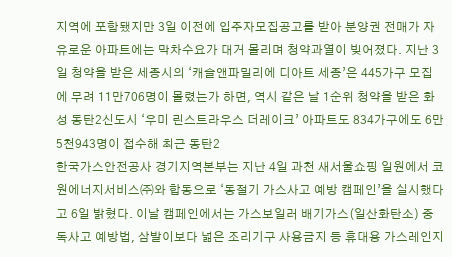지역에 포함됐지만 3일 이전에 입주자모집공고를 받아 분양권 전매가 자유로운 아파트에는 막차수요가 대거 몰리며 청약과열이 빚어졌다. 지난 3일 청약을 받은 세종시의 ‘캐슬앤파밀리에 디아트 세종’은 445가구 모집에 무려 11만706명이 몰렸는가 하면, 역시 같은 날 1순위 청약을 받은 화성 동탄2신도시 ‘우미 린스트라우스 더레이크’ 아파트도 834가구에도 6만5천943명이 접수해 최근 동탄2
한국가스안전공사 경기지역본부는 지난 4일 과천 새서울쇼핑 일원에서 코원에너지서비스㈜와 합동으로 ‘동절기 가스사고 예방 캠페인’을 실시했다고 6일 밝혔다. 이날 캠페인에서는 가스보일러 배기가스(일산화탄소) 중독사고 예방법, 삼발이보다 넓은 조리기구 사용금지 등 휴대용 가스레인지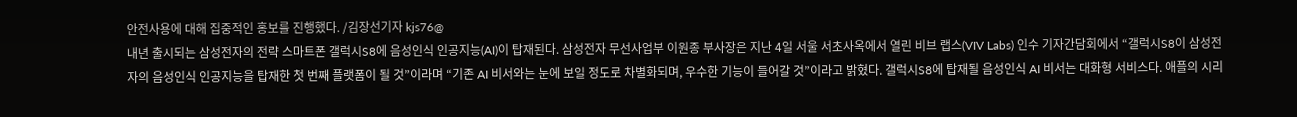안전사용에 대해 집중적인 홍보를 진행했다. /김장선기자 kjs76@
내년 출시되는 삼성전자의 전략 스마트폰 갤럭시S8에 음성인식 인공지능(AI)이 탑재된다. 삼성전자 무선사업부 이원종 부사장은 지난 4일 서울 서초사옥에서 열린 비브 랩스(VIV Labs) 인수 기자간담회에서 “갤럭시S8이 삼성전자의 음성인식 인공지능을 탑재한 첫 번째 플랫폼이 될 것”이라며 “기존 AI 비서와는 눈에 보일 정도로 차별화되며, 우수한 기능이 들어갈 것”이라고 밝혔다. 갤럭시S8에 탑재될 음성인식 AI 비서는 대화형 서비스다. 애플의 시리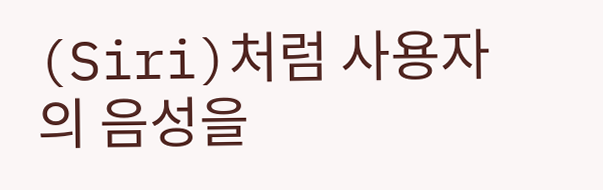(Siri)처럼 사용자의 음성을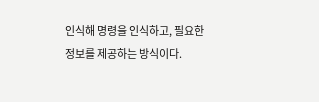인식해 명령을 인식하고, 필요한 정보를 제공하는 방식이다.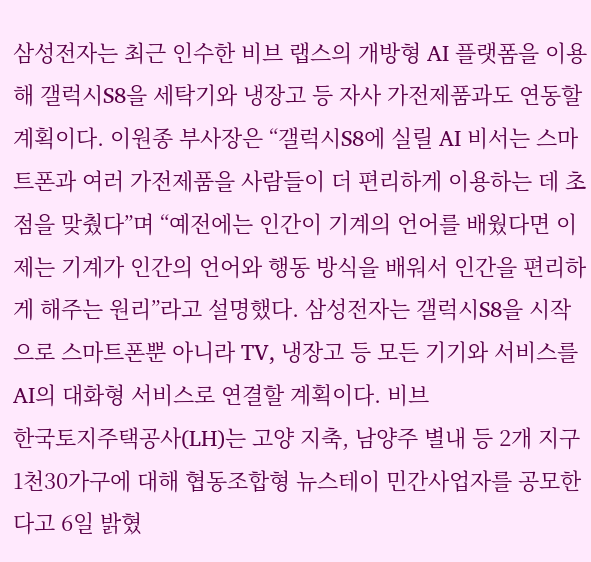삼성전자는 최근 인수한 비브 랩스의 개방형 AI 플랫폼을 이용해 갤럭시S8을 세탁기와 냉장고 등 자사 가전제품과도 연동할 계획이다. 이원종 부사장은 “갤럭시S8에 실릴 AI 비서는 스마트폰과 여러 가전제품을 사람들이 더 편리하게 이용하는 데 초점을 맞췄다”며 “예전에는 인간이 기계의 언어를 배웠다면 이제는 기계가 인간의 언어와 행동 방식을 배워서 인간을 편리하게 해주는 원리”라고 설명했다. 삼성전자는 갤럭시S8을 시작으로 스마트폰뿐 아니라 TV, 냉장고 등 모든 기기와 서비스를 AI의 대화형 서비스로 연결할 계획이다. 비브
한국토지주택공사(LH)는 고양 지축, 남양주 별내 등 2개 지구 1천30가구에 대해 협동조합형 뉴스테이 민간사업자를 공모한다고 6일 밝혔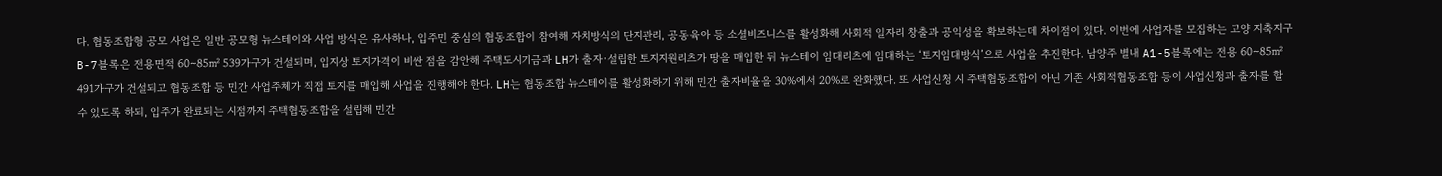다. 협동조합형 공모 사업은 일반 공모형 뉴스테이와 사업 방식은 유사하나, 입주민 중심의 협동조합이 참여해 자치방식의 단지관리, 공동육아 등 소셜비즈니스를 활성화해 사회적 일자리 창출과 공익성을 확보하는데 차이점이 있다. 이번에 사업자를 모집하는 고양 지축지구 B-7블록은 전용면적 60∼85㎡ 539가구가 건설되며, 입지상 토지가격이 비싼 점을 감안해 주택도시기금과 LH가 출자·설립한 토지지원리츠가 땅을 매입한 뒤 뉴스테이 임대리츠에 임대하는 ‘토지임대방식’으로 사업을 추진한다. 남양주 별내 A1-5블록에는 전용 60∼85㎡ 491가구가 건설되고 협동조합 등 민간 사업주체가 직접 토지를 매입해 사업을 진행해야 한다. LH는 협동조합 뉴스테이를 활성화하기 위해 민간 출자비율을 30%에서 20%로 완화했다. 또 사업신청 시 주택협동조합이 아닌 기존 사회적협동조합 등이 사업신청과 출자를 할 수 있도록 하되, 입주가 완료되는 시점까지 주택협동조합을 설립해 민간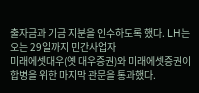출자금과 기금 지분을 인수하도록 했다. LH는 오는 29일까지 민간사업자
미래에셋대우(옛 대우증권)와 미래에셋증권이 합병을 위한 마지막 관문을 통과했다.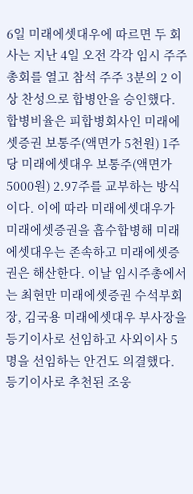6일 미래에셋대우에 따르면 두 회사는 지난 4일 오전 각각 임시 주주총회를 열고 참석 주주 3분의 2 이상 찬성으로 합병안을 승인했다. 합병비율은 피합병회사인 미래에셋증권 보통주(액면가 5천원) 1주당 미래에셋대우 보통주(액면가 5000원) 2.97주를 교부하는 방식이다. 이에 따라 미래에셋대우가 미래에셋증권을 흡수합병해 미래에셋대우는 존속하고 미래에셋증권은 해산한다. 이날 임시주총에서는 최현만 미래에셋증권 수석부회장, 김국용 미래에셋대우 부사장을 등기이사로 선임하고 사외이사 5명을 선임하는 안건도 의결했다. 등기이사로 추천된 조웅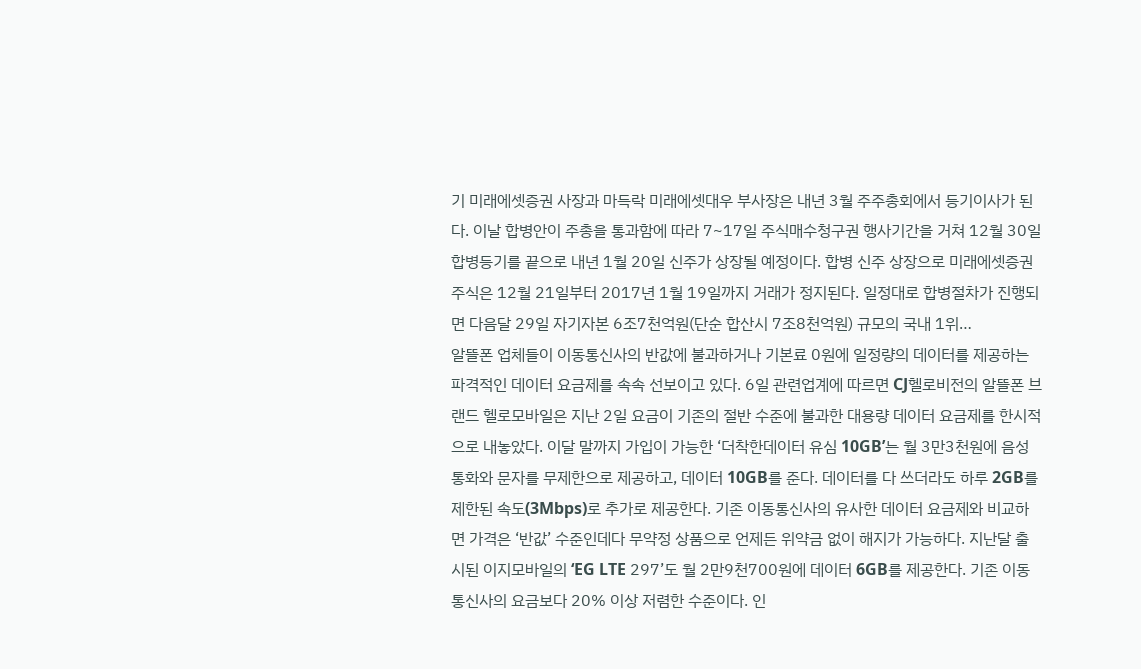기 미래에셋증권 사장과 마득락 미래에셋대우 부사장은 내년 3월 주주총회에서 등기이사가 된다. 이날 합병안이 주총을 통과함에 따라 7~17일 주식매수청구권 행사기간을 거쳐 12월 30일 합병등기를 끝으로 내년 1월 20일 신주가 상장될 예정이다. 합병 신주 상장으로 미래에셋증권 주식은 12월 21일부터 2017년 1월 19일까지 거래가 정지된다. 일정대로 합병절차가 진행되면 다음달 29일 자기자본 6조7천억원(단순 합산시 7조8천억원) 규모의 국내 1위…
알뜰폰 업체들이 이동통신사의 반값에 불과하거나 기본료 0원에 일정량의 데이터를 제공하는 파격적인 데이터 요금제를 속속 선보이고 있다. 6일 관련업계에 따르면 CJ헬로비전의 알뜰폰 브랜드 헬로모바일은 지난 2일 요금이 기존의 절반 수준에 불과한 대용량 데이터 요금제를 한시적으로 내놓았다. 이달 말까지 가입이 가능한 ‘더착한데이터 유심 10GB’는 월 3만3천원에 음성 통화와 문자를 무제한으로 제공하고, 데이터 10GB를 준다. 데이터를 다 쓰더라도 하루 2GB를 제한된 속도(3Mbps)로 추가로 제공한다. 기존 이동통신사의 유사한 데이터 요금제와 비교하면 가격은 ‘반값’ 수준인데다 무약정 상품으로 언제든 위약금 없이 해지가 가능하다. 지난달 출시된 이지모바일의 ‘EG LTE 297’도 월 2만9천700원에 데이터 6GB를 제공한다. 기존 이동통신사의 요금보다 20% 이상 저렴한 수준이다. 인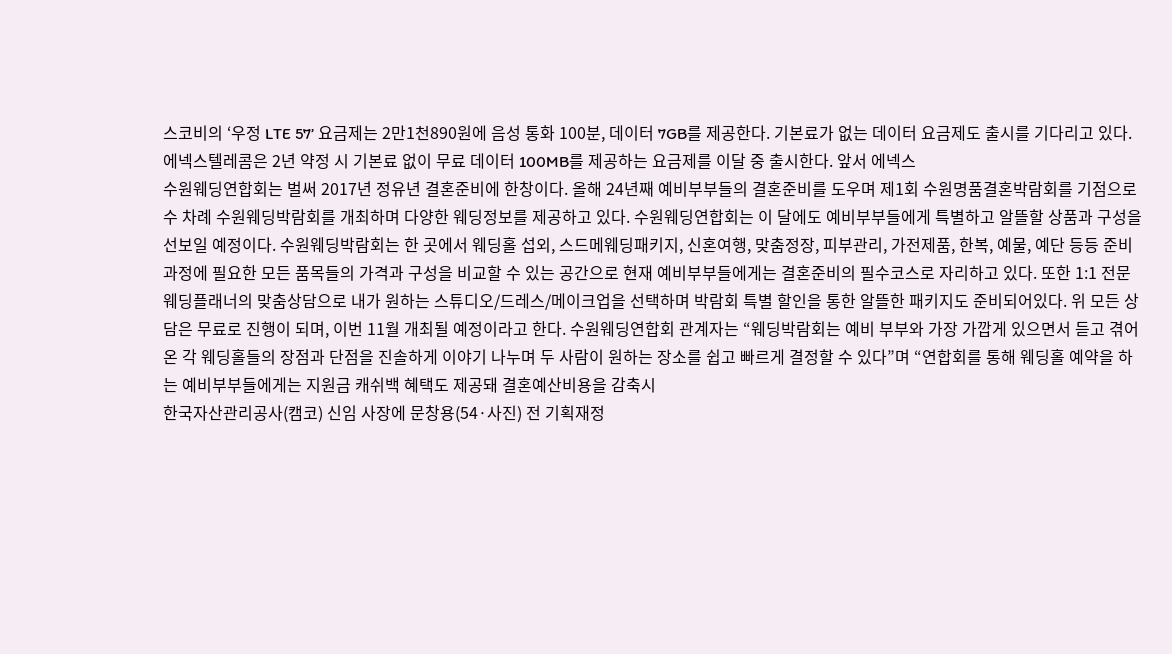스코비의 ‘우정 LTE 57’ 요금제는 2만1천890원에 음성 통화 100분, 데이터 7GB를 제공한다. 기본료가 없는 데이터 요금제도 출시를 기다리고 있다. 에넥스텔레콤은 2년 약정 시 기본료 없이 무료 데이터 100MB를 제공하는 요금제를 이달 중 출시한다. 앞서 에넥스
수원웨딩연합회는 벌써 2017년 정유년 결혼준비에 한창이다. 올해 24년째 예비부부들의 결혼준비를 도우며 제1회 수원명품결혼박람회를 기점으로 수 차례 수원웨딩박람회를 개최하며 다양한 웨딩정보를 제공하고 있다. 수원웨딩연합회는 이 달에도 예비부부들에게 특별하고 알뜰할 상품과 구성을 선보일 예정이다. 수원웨딩박람회는 한 곳에서 웨딩홀 섭외, 스드메웨딩패키지, 신혼여행, 맞춤정장, 피부관리, 가전제품, 한복, 예물, 예단 등등 준비 과정에 필요한 모든 품목들의 가격과 구성을 비교할 수 있는 공간으로 현재 예비부부들에게는 결혼준비의 필수코스로 자리하고 있다. 또한 1:1 전문 웨딩플래너의 맞춤상담으로 내가 원하는 스튜디오/드레스/메이크업을 선택하며 박람회 특별 할인을 통한 알뜰한 패키지도 준비되어있다. 위 모든 상담은 무료로 진행이 되며, 이번 11월 개최될 예정이라고 한다. 수원웨딩연합회 관계자는 “웨딩박람회는 예비 부부와 가장 가깝게 있으면서 듣고 겪어온 각 웨딩홀들의 장점과 단점을 진솔하게 이야기 나누며 두 사람이 원하는 장소를 쉽고 빠르게 결정할 수 있다”며 “연합회를 통해 웨딩홀 예약을 하는 예비부부들에게는 지원금 캐쉬백 혜택도 제공돼 결혼예산비용을 감축시
한국자산관리공사(캠코) 신임 사장에 문창용(54·사진) 전 기획재정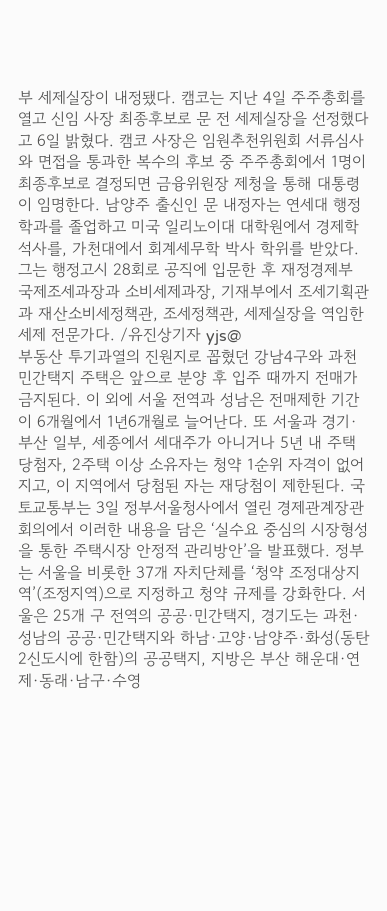부 세제실장이 내정됐다. 캠코는 지난 4일 주주총회를 열고 신임 사장 최종후보로 문 전 세제실장을 선정했다고 6일 밝혔다. 캠코 사장은 임원추천위원회 서류심사와 면접을 통과한 복수의 후보 중 주주총회에서 1명이 최종후보로 결정되면 금융위원장 제청을 통해 대통령이 임명한다. 남양주 출신인 문 내정자는 연세대 행정학과를 졸업하고 미국 일리노이대 대학원에서 경제학 석사를, 가천대에서 회계세무학 박사 학위를 받았다. 그는 행정고시 28회로 공직에 입문한 후 재정경제부 국제조세과장과 소비세제과장, 기재부에서 조세기획관과 재산소비세정책관, 조세정책관, 세제실장을 역임한 세제 전문가다. /유진상기자 yjs@
부동산 투기과열의 진원지로 꼽혔던 강남4구와 과천 민간택지 주택은 앞으로 분양 후 입주 때까지 전매가 금지된다. 이 외에 서울 전역과 성남은 전매제한 기간이 6개월에서 1년6개월로 늘어난다. 또 서울과 경기·부산 일부, 세종에서 세대주가 아니거나 5년 내 주택당첨자, 2주택 이상 소유자는 청약 1순위 자격이 없어지고, 이 지역에서 당첨된 자는 재당첨이 제한된다. 국토교통부는 3일 정부서울청사에서 열린 경제관계장관회의에서 이러한 내용을 담은 ‘실수요 중심의 시장형성을 통한 주택시장 안정적 관리방안’을 발표했다. 정부는 서울을 비롯한 37개 자치단체를 ‘청약 조정대상지역’(조정지역)으로 지정하고 청약 규제를 강화한다. 서울은 25개 구 전역의 공공·민간택지, 경기도는 과천·성남의 공공·민간택지와 하남·고양·남양주·화성(동탄2신도시에 한함)의 공공택지, 지방은 부산 해운대·연제·동래·남구·수영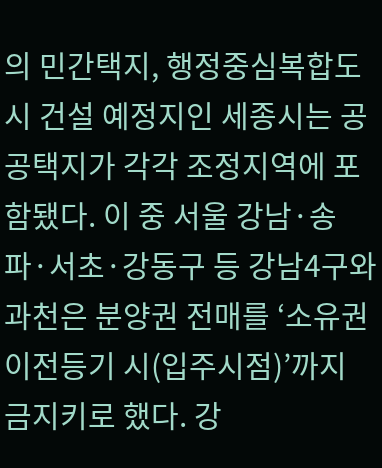의 민간택지, 행정중심복합도시 건설 예정지인 세종시는 공공택지가 각각 조정지역에 포함됐다. 이 중 서울 강남·송파·서초·강동구 등 강남4구와 과천은 분양권 전매를 ‘소유권이전등기 시(입주시점)’까지 금지키로 했다. 강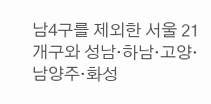남4구를 제외한 서울 21개구와 성남·하남·고양·남양주·화성